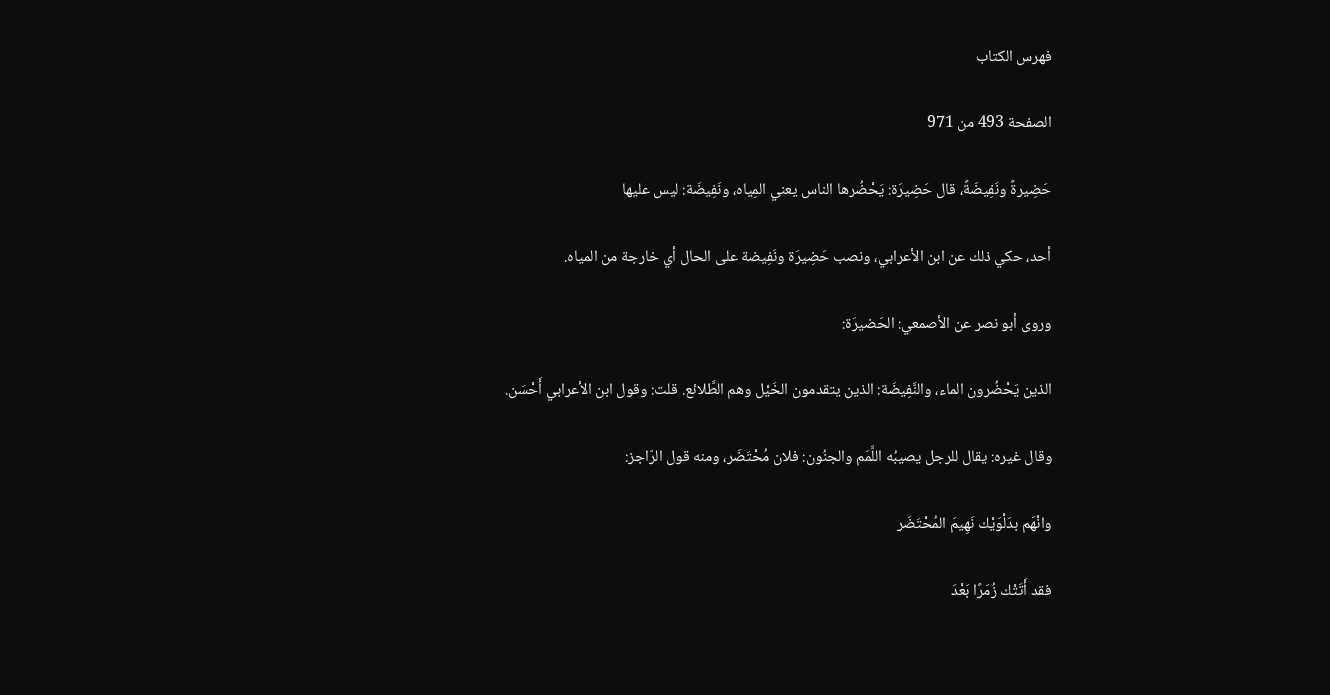فهرس الكتاب

الصفحة 493 من 971

حَضِيرةً ونَفِيضَةً، قال حَضِيرَة: يَحْضُرها الناس يعني المِياه، ونَفِيضَة: ليس عليها

أحد، حكي ذلك عن ابن الأعرابي، ونصب حَضِيرَة ونَفِيضة على الحال أي خارجة من المياه.

وروى أبو نصر عن الأصمعي: الحَضيرَة:

الذين يَحْضُرون الماء، والنَّفِيضَة: الذين يتقدمون الخَيْل وهم الطَّلائع. قلت: وقول ابن الأعرابي أَحْسَن.

وقال غيره: يقال للرجل يصيبُه اللَّمَم والجنُون: فلان مُحْتَضَر، ومنه قول الرّاجز:

وانْهَم بدَلْوَيْك نَهِيمَ المُحْتَضَر

فقد أَتَتْك زُمَرًا بَعْدَ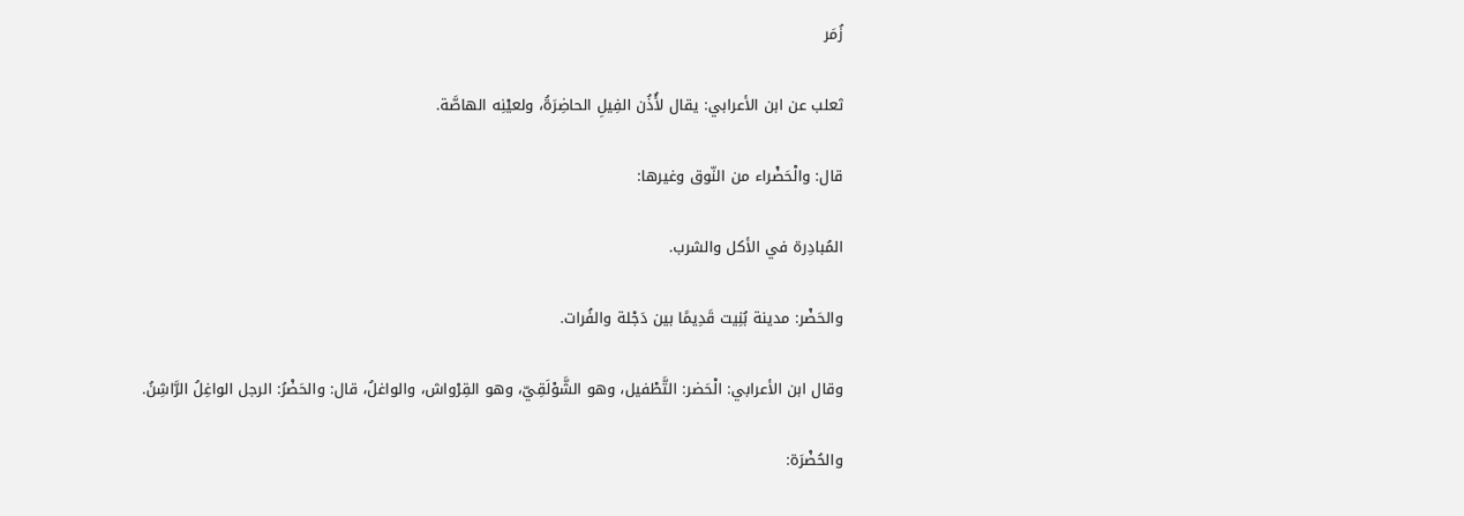زُمَر

ثعلب عن ابن الأعرابي: يقال لأُذُن الفِيلِ الحاضِرَةُ، ولعيْنِه الهاصَّة.

قال: والْحَضْراء من النّوق وغيرها:

المُبادِرة في الأكل والشرب.

والحَضْر: مدينة بُنِيت قَدِيمًا بين دَجْلة والفُرات.

وقال ابن الأعرابي: الْحَضر: التَّطْفيل، وهو الشَّوْلَقِيّ، وهو القِرْواش، والواغلُ، قال: والحَضْرُ: الرجل الواغِلُ الرَّاشِنُ.

والحُضْرَة: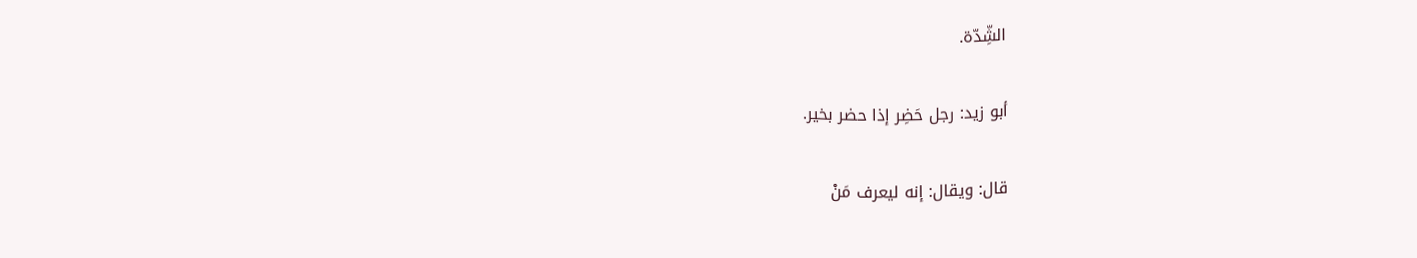الشِّدّة.

أبو زيد: رجل حَضِر إذا حضر بخير.

قال: ويقال: إنه ليعرف مَنْ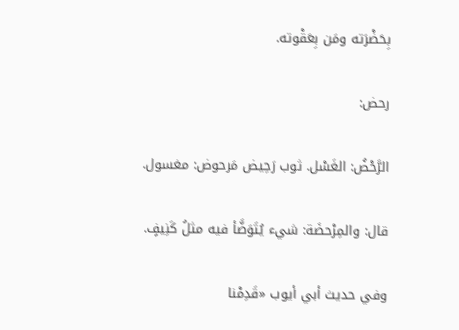بِحَضْرَته ومَن بِعَقْوته.

رحض:

الرَّحْضُ: الغَسْل. ثوب رَحِيض مَرحوض: مغسول.

قال: والمِرْحضَة: شيء يُتَوَضَّأ فيه مثلُ كَنِيفٍ.

وفي حديث أبي أيوب «قَدِمْنا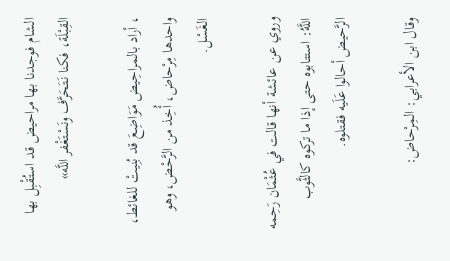الشام فوجدنا بها مراحيض قد استُقْبِل بها القِبْلَة، فكنا نَتَحَرَّف ونَسْتَغْفر اللَّه»

، أراد بالمراحِيض مَوَاضِعَ قد بُنِيتْ للغائط، واحدها مِرْحاض، أُخِذ من الرَّحْض، وهو الغَسْل.

وروي عن عائشة أنها قالت في عُثْمَان رَحِمه اللَّهُ: استتابوه حتى إذا ما تركوه كالثَّوب الرَّحيض أحالوا عَلَيه فقتلوه.

وقال ابن الأعرابي: المِرْحاض: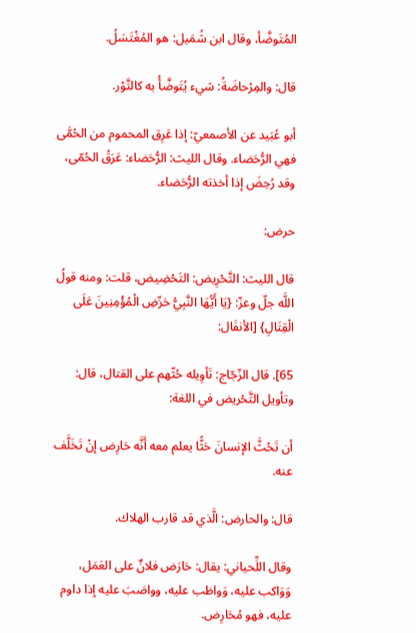المُتَوضَّأ، وقال ابن شُمَيل: هو المُغْتَسَلُ.

قال: والمِرْحاضَةُ: شيء يُتَوضَّأُ به كالتَّوْر.

أبو عُبَيد عن الأصمعيّ: إذا عَرِق المحموم من الحُمَّى فهي الرُّحَضاء. وقال الليث: الرُّحَضاء: عَرَقُ الحُمّى، وقد رُحِضَ إذا أخذته الرُّحَضاء.

حرض:

قال الليث: التَّحْرِيض: التَحْضِيض، قلت: ومنه قولُ اللَّه جلّ وعزّ: {يَا أَيُّهَا النَّبِيُّ حَرِّضِ الْمُؤْمِنِينَ عَلَى الْقِتَالِ} [الأنفَال:

65]. قال الزّجّاج: تَأوِيله حُثّهم على القتال، قال: وتأويل التَّحْريض في اللغة:

أن تَحُثَّ الإنسانَ حَثًّا يعلم معه أَنَّه حَارِض إنْ تَخَلَّف عنه.

قال: والحارض: الَّذي قد قارب الهلاك.

وقال اللِّحياني: يقال: حَارَض فلانٌ على العَمَل، وَوَاكب عليه، وَواظب عليه، وواصَبَ عليه إذا داوم عليه، فهو مُحَارِض.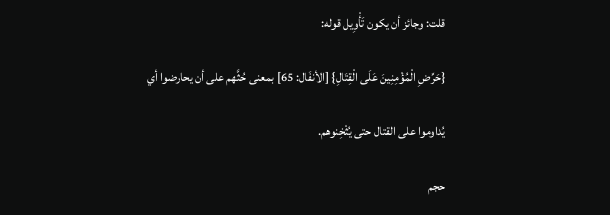قلت: وجائز أن يكون تَأْوِيل قوله:

{حَرِّضِ الْمُؤْمِنِينَ عَلَى الْقِتَالِ} [الأنفَال: 65] بمعنى حُثَّهم على أن يحارضوا أي

يُداوموا على القتال حتى يُثْخِنوهم.

حجم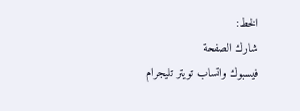الخط:
شارك الصفحة
فيسبوك واتساب تويتر تليجرام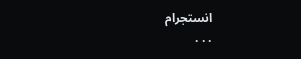انستجرام
. . .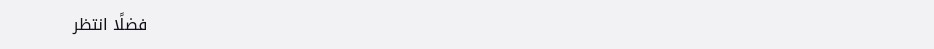فضلًا انتظر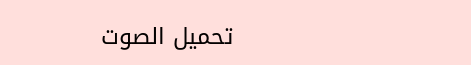تحميل الصوت